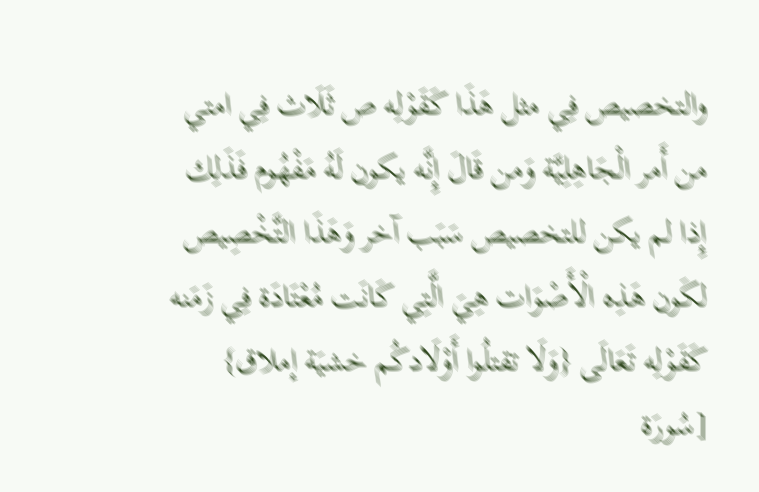والتخصيص فِي مثل هَذَا كَقَوْلِه ص ثَلَاث فِي امتي من أَمر الْجَاهِلِيَّة وَمن قَالَ إِنَّه يكون لَهُ مَفْهُوم فَذَلِك إِذا لم يكن للتخصيص سَبَب آخر وَهَذَا التَّخْصِيص لكَون هَذِه الْأَصْوَات هِيَ الَّتِي كَانَت مُعْتَادَة فِي زَمَنه كَقَوْلِه تَعَالَى {وَلَا تقتلُوا أَوْلَادكُم خشيَة إملاق} [سُورَة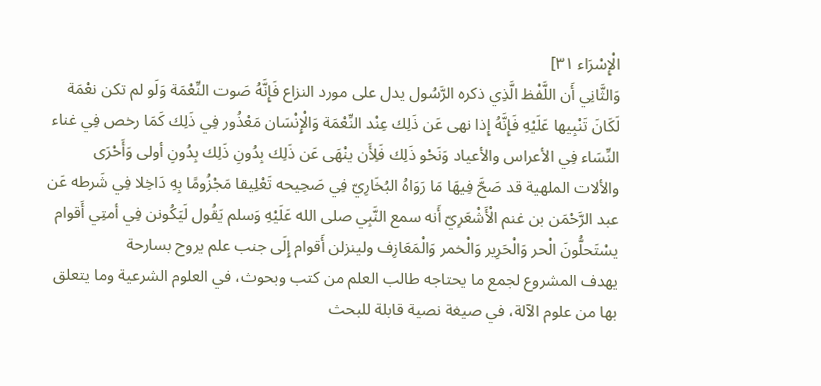الْإِسْرَاء ٣١]
وَالثَّانِي أَن اللَّفْظ الَّذِي ذكره الرَّسُول يدل على مورد النزاع فَإِنَّهُ صَوت النِّعْمَة وَلَو لم تكن نعْمَة لَكَانَ تَنْبِيها عَلَيْهِ فَإِنَّهُ إِذا نهى عَن ذَلِك عِنْد النِّعْمَة وَالْإِنْسَان مَعْذُور فِي ذَلِك كَمَا رخص فِي غناء النِّسَاء فِي الأعراس والأعياد وَنَحْو ذَلِك فَلِأَن ينْهَى عَن ذَلِك بِدُونِ ذَلِك بِدُونِ أولى وَأَحْرَى
والألات الملهية قد صَحَّ فِيهَا مَا رَوَاهُ البُخَارِيّ فِي صَحِيحه تَعْلِيقا مَجْزُومًا بِهِ دَاخِلا فِي شَرطه عَن عبد الرَّحْمَن بن غنم الْأَشْعَرِيّ أَنه سمع النَّبِي صلى الله عَلَيْهِ وَسلم يَقُول لَيَكُونن فِي أمتِي أَقوام يسْتَحلُّونَ الْحر وَالْحَرِير وَالْخمر وَالْمَعَازِف ولينزلن أَقوام إِلَى جنب علم يروح بسارحة
يهدف المشروع لجمع ما يحتاجه طالب العلم من كتب وبحوث، في العلوم الشرعية وما يتعلق بها من علوم الآلة، في صيغة نصية قابلة للبحث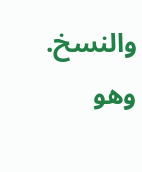والنسخ.
وهو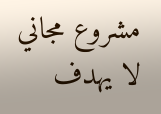مشروع مجاني لا يهدف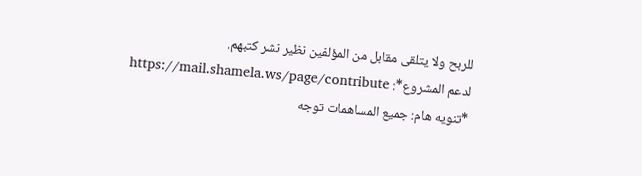للربح ولا يتلقى مقابل من المؤلفين نظير نشر كتبهم.
لدعم المشروع*: https://mail.shamela.ws/page/contribute
*تنويه هام: جميع المساهمات توجه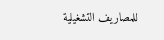للمصاريف التشغيلية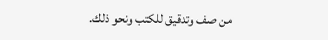من صف وتدقيق للكتب ونحو ذلك.